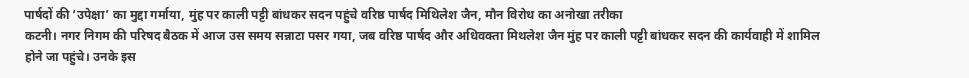पार्षदों की ‘उपेक्षा’ का मुद्दा गर्माया, मुंह पर काली पट्टी बांधकर सदन पहुंचे वरिष्ठ पार्षद मिथिलेश जैन, मौन विरोध का अनोखा तरीका
कटनी। नगर निगम की परिषद बैठक में आज उस समय सन्नाटा पसर गया, जब वरिष्ठ पार्षद और अधिवक्ता मिथलेश जैन मुंह पर काली पट्टी बांधकर सदन की कार्यवाही में शामिल होने जा पहुंचे। उनके इस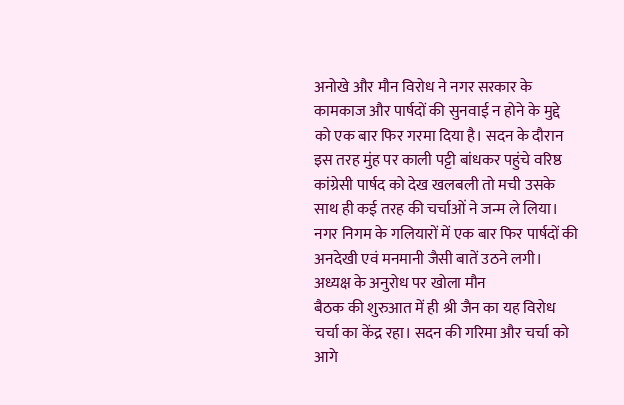अनोखे और मौन विरोध ने नगर सरकार के कामकाज और पार्षदों की सुनवाई न होने के मुद्दे को एक बार फिर गरमा दिया है। सदन के दौरान इस तरह मुंह पर काली पट्टी बांधकर पहुंचे वरिष्ठ कांग्रेसी पार्षद को देख खलबली तो मची उसके साथ ही कई तरह की चर्चाओं ने जन्म ले लिया। नगर निगम के गलियारों में एक बार फिर पार्षदों की अनदेखी एवं मनमानी जैसी बातें उठने लगी।
अध्यक्ष के अनुरोध पर खोला मौन
बैठक की शुरुआत में ही श्री जैन का यह विरोध चर्चा का केंद्र रहा। सदन की गरिमा और चर्चा को आगे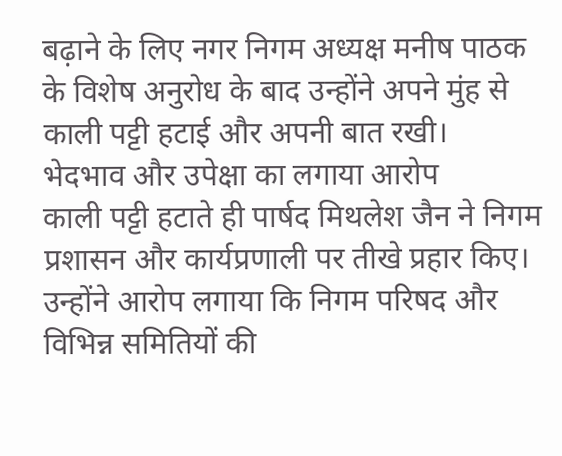बढ़ाने के लिए नगर निगम अध्यक्ष मनीष पाठक के विशेष अनुरोध के बाद उन्होंने अपने मुंह से काली पट्टी हटाई और अपनी बात रखी।
भेदभाव और उपेक्षा का लगाया आरोप
काली पट्टी हटाते ही पार्षद मिथलेश जैन ने निगम प्रशासन और कार्यप्रणाली पर तीखे प्रहार किए। उन्होंने आरोप लगाया कि निगम परिषद और विभिन्न समितियों की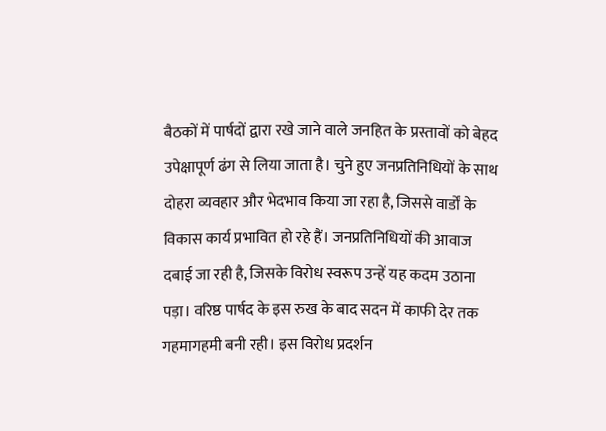बैठकों में पार्षदों द्वारा रखे जाने वाले जनहित के प्रस्तावों को बेहद उपेक्षापूर्ण ढंग से लिया जाता है। चुने हुए जनप्रतिनिधियों के साथ दोहरा व्यवहार और भेदभाव किया जा रहा है, जिससे वार्डों के विकास कार्य प्रभावित हो रहे हैं। जनप्रतिनिधियों की आवाज दबाई जा रही है, जिसके विरोध स्वरूप उन्हें यह कदम उठाना पड़ा। वरिष्ठ पार्षद के इस रुख के बाद सदन में काफी देर तक गहमागहमी बनी रही। इस विरोध प्रदर्शन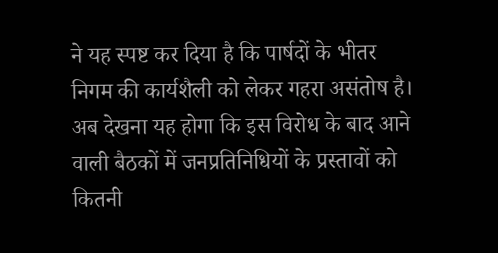ने यह स्पष्ट कर दिया है कि पार्षदों के भीतर निगम की कार्यशैली को लेकर गहरा असंतोष है। अब देखना यह होगा कि इस विरोध के बाद आने वाली बैठकों में जनप्रतिनिधियों के प्रस्तावों को कितनी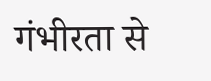गंभीरता से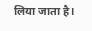लिया जाता है।